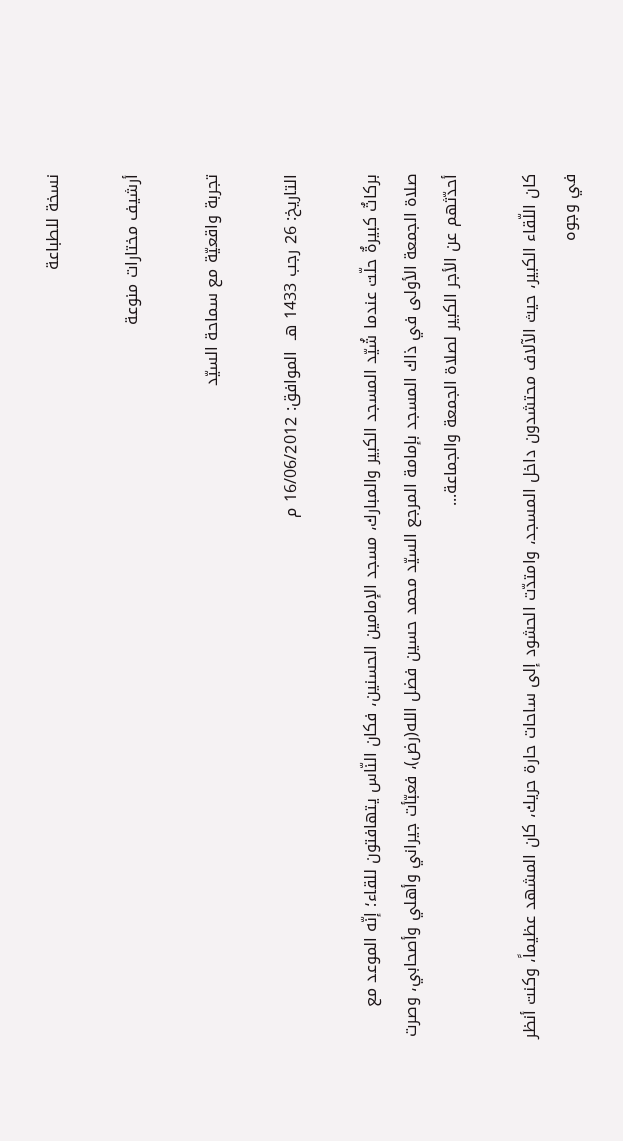نسخة للطباعة

أرشيف مختارات منوعة

تجربة واقعيّة مع سماحة السيّد

التاريخ: 26 رجب 1433 هـ  الموافق: 16/06/2012 م

بركاتٌ كبيرةٌ حلّت عندما شُيّد المسجد الكبير والمبارك، مسجد الإمامين الحسنين، فكان النّاس يتهافتون للقاء؛ إنّه الموعد مع صلاة الجمعة الأولى في ذاك المسجد بإمامة المرجع السيّد محمد حسين فضل الله(رض)، فعبّأت جيراني وأهلي وأصحابي، وصرت أحدّثهم عن الأجر الكبير لصلاة الجمعة والجماعة...

كان اللّقاء الكبير، حيث الآلاف محتشدون داخل المسجد، وامتدّت الحشود إلى ساحات حارة حريك، كان المشهد عظيماً، وكنت أنظر في وجوه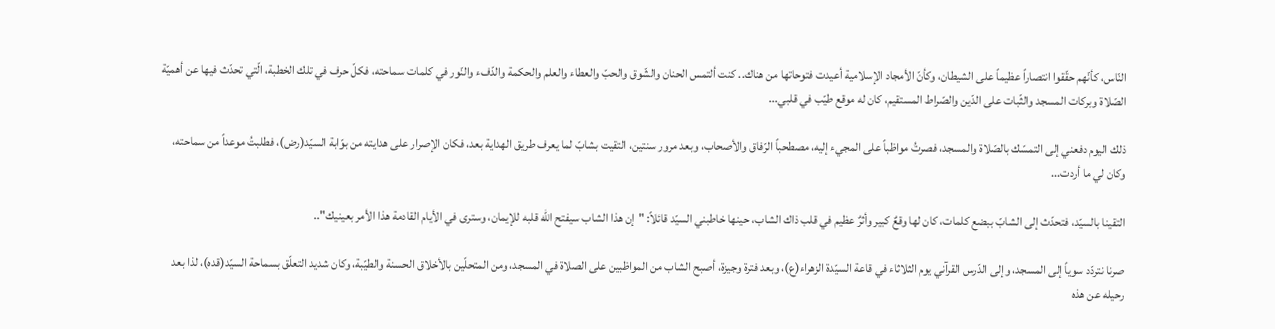النّاس، كأنّهم حقّقوا انتصاراً عظيماً على الشيطان، وكأنّ الأمجاد الإسلامية أعيدت فتوحاتها من هناك.. كنت ألتمس الحنان والشّوق والحبّ والعطاء والعلم والحكمة والدّفء والنّور في كلمات سماحته، فكلّ حرف في تلك الخطبة، الّتي تحدّث فيها عن أهميّة الصّلاة وبركات المسجد والثّبات على الدّين والصّراط المستقيم، كان له موقع طيّب في قلبي...

ذلك اليوم دفعني إلى التمسّك بالصّلاة والمسجد، فصرتُ مواظباً على المجيء إليه، مصطحباً الرّفاق والأصحاب، وبعد مرور سنتين، التقيت بشابّ لما يعرف طريق الهداية بعد، فكان الإصرار على هدايته من بوّابة السيّد(رض)، فطلبتُ موعداً من سماحته، وكان لي ما أردت...

التقينا بالسيّد، فتحدّث إلى الشابّ ببضع كلمات، كان لها وقعٌ كبير وأثرٌ عظيم في قلب ذاك الشاب، حينها خاطبني السيّد قائلاً: "إن هذا الشاب سيفتح الله قلبه للإيمان، وسترى في الأيام القادمة هذا الأمر بعينيك"..

صرنا نتردّد سوياً إلى المسجد، وإلى الدّرس القرآني يوم الثلاثاء في قاعة السيّدة الزهراء(ع)، وبعد فترة وجيزة، أصبح الشاب من المواظبين على الصلاة في المسجد، ومن المتحلّين بالأخلاق الحسنة والطيّبة، وكان شديد التعلّق بسماحة السيّد(قده)، لذا بعد رحيله عن هذه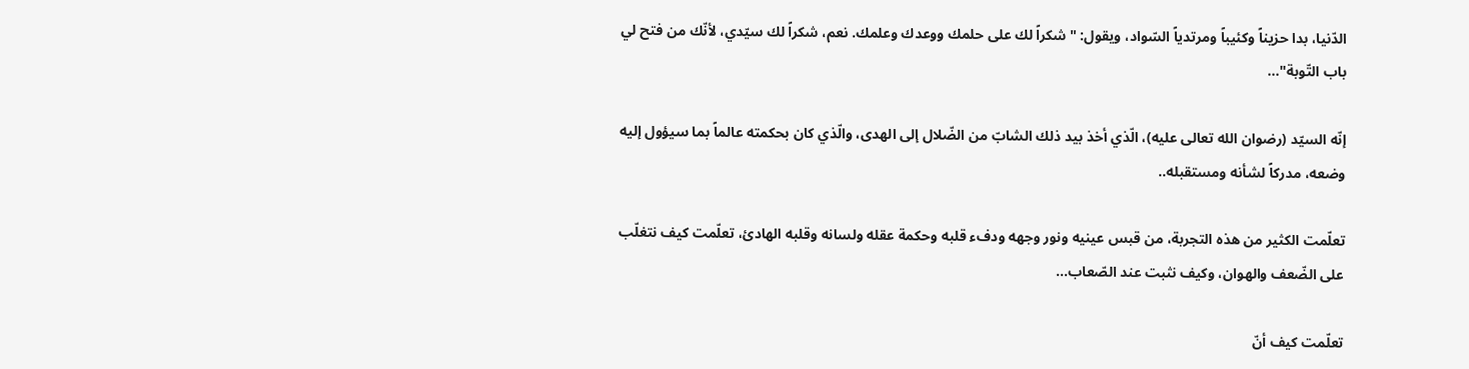الدّنيا، بدا حزيناً وكئيباً ومرتدياً السّواد، ويقول: "شكراً لك على حلمك ووعدك وعلمك. نعم، شكراً لك سيّدي، لأنّك من فتح لي باب التّوبة"...

إنّه السيّد (رضوان الله تعالى عليه)، الّذي أخذ بيد ذلك الشابّ من الضّلال إلى الهدى، والّذي كان بحكمته عالماً بما سيؤول إليه وضعه، مدركاً لشأنه ومستقبله..

تعلّمت الكثير من هذه التجربة، من قبس عينيه ونور وجهه ودفء قلبه وحكمة عقله ولسانه وقلبه الهادئ، تعلّمت كيف نتغلّب على الضّعف والهوان، وكيف نثبت عند الصّعاب...

تعلّمت كيف أنّ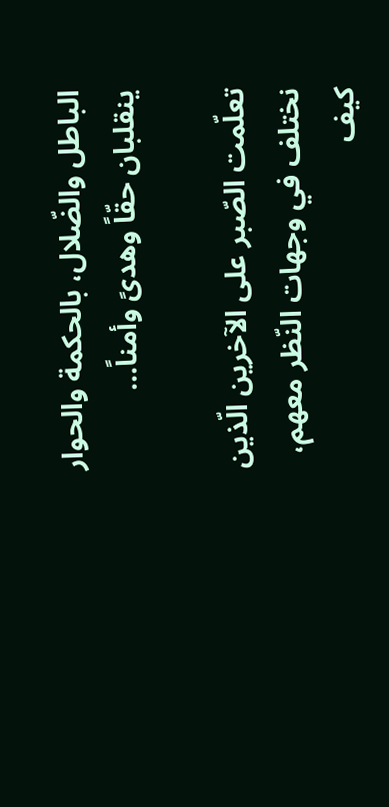الباطل والضّلال، بالحكمة والحوار ينقلبان حقّاً وهدىً وأمناً...

تعلّمت الصّبر على الآخرين الّذين نختلف في وجهات النّظر معهم، كيف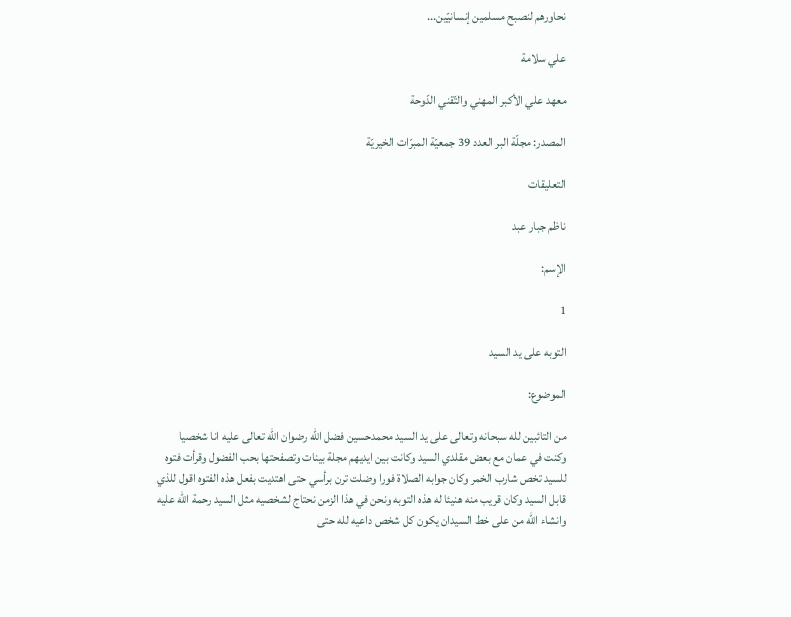نحاورهم لنصبح مسلمين إنسانيّين...

علي سلامة

معهد علي الأكبر المهني والتّقني الدّوحة

المصدر: مجلّة البر العدد 39 جمعيّة المبرّات الخيريّة

التعليقات

ناظم جبار عبد

الإسم:

1

التوبه على يد السيد

الموضوع:

من التائبين لله سبحانه وتعالى على يد السيد محمدحسين فضل الله رضوان الله تعالى عليه انا شخصيا وكنت في عمان مع بعض مقلدي السيد وكانت بين ايديهم مجلة بينات وتصفحتها بحب الفضول وقرأت فتوه للسيد تخص شارب الخمر وكان جوابه الصلاة فورا وضلت ترن برأسي حتى اهتديت بفعل هذه الفتوه اقول للذي قابل السيد وكان قريب منه هنيئا له هذه التوبه ونحن في هذا الزمن نحتاج لشخصيه مثل السيد رحمة الله عليه وانشاء الله من على خط السيدان يكون كل شخص داعيه لله حتى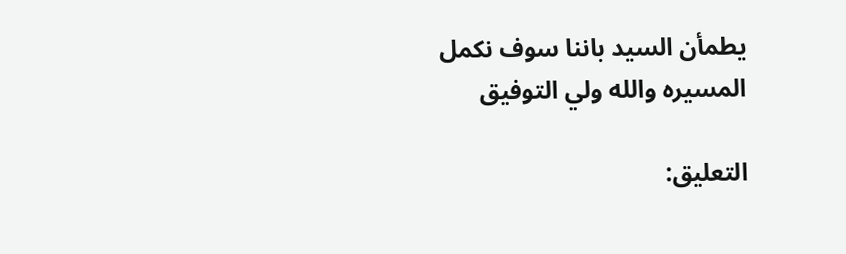يطمأن السيد باننا سوف نكمل المسيره والله ولي التوفيق

التعليق: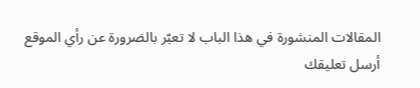المقالات المنشورة في هذا الباب لا تعبّر بالضرورة عن رأي الموقع
أرسل تعليقك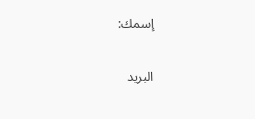إسمك:

البريد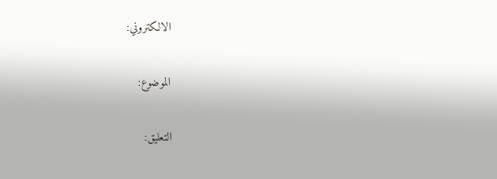الالكتروني:

الموضوع:

التعليق: